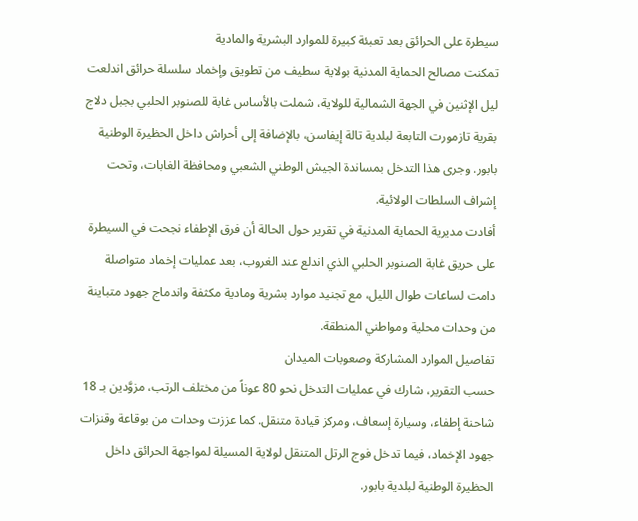سيطرة على الحرائق بعد تعبئة كبيرة للموارد البشرية والمادية
تمكنت مصالح الحماية المدنية بولاية سطيف من تطويق وإخماد سلسلة حرائق اندلعت ليل الإثنين في الجهة الشمالية للولاية، شملت بالأساس غابة للصنوبر الحلبي بجبل دلاج بقرية تازمورت التابعة لبلدية تالة إيفاسن، بالإضافة إلى أحراش داخل الحظيرة الوطنية بابور. وجرى هذا التدخل بمساندة الجيش الوطني الشعبي ومحافظة الغابات، وتحت إشراف السلطات الولائية.
أفادت مديرية الحماية المدنية في تقرير حول الحالة أن فرق الإطفاء نجحت في السيطرة على حريق غابة الصنوبر الحلبي الذي اندلع عند الغروب، بعد عمليات إخماد متواصلة دامت لساعات طوال الليل، مع تجنيد موارد بشرية ومادية مكثفة واندماج جهود متباينة من وحدات محلية ومواطني المنطقة.
تفاصيل الموارد المشاركة وصعوبات الميدان
حسب التقرير، شارك في عمليات التدخل نحو 80 عوناً من مختلف الرتب، مزوَّدين بـ 18 شاحنة إطفاء، وسيارة إسعاف، ومركز قيادة متنقل. كما عززت وحدات من بوقاعة وقنزات جهود الإخماد، فيما تدخل فوج الرتل المتنقل لولاية المسيلة لمواجهة الحرائق داخل الحظيرة الوطنية لبلدية بابور.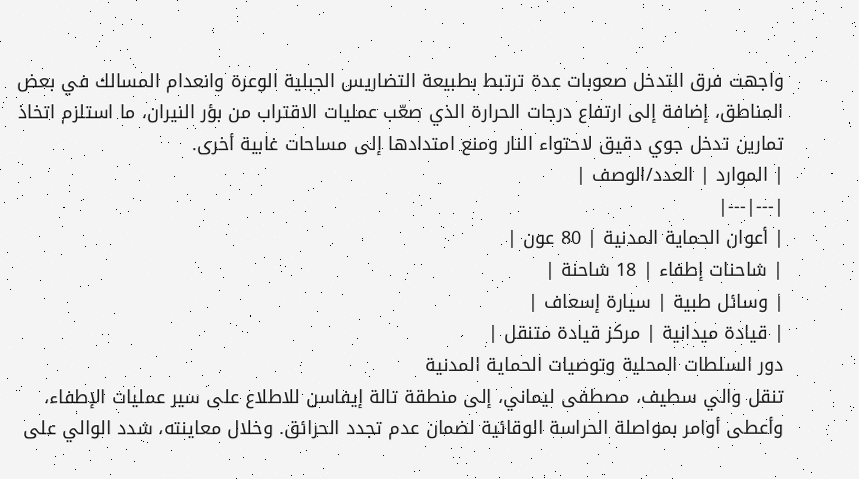واجهت فرق التدخل صعوبات عدة ترتبط بطبيعة التضاريس الجبلية الوعرة وانعدام المسالك في بعض المناطق، إضافة إلى ارتفاع درجات الحرارة الذي صعّب عمليات الاقتراب من بؤر النيران، ما استلزم اتخاذ تمارين تدخل جوي دقيق لاحتواء النار ومنع امتدادها إلى مساحات غابية أخرى.
| الموارد | العدد/الوصف |
|---|---|
| أعوان الحماية المدنية | 80 عون |
| شاحنات إطفاء | 18 شاحنة |
| وسائل طبية | سيارة إسعاف |
| قيادة ميدانية | مركز قيادة متنقل |
دور السلطات المحلية وتوصيات الحماية المدنية
تنقل والي سطيف، مصطفى ليماني، إلى منطقة تالة إيفاسن للاطلاع على سير عمليات الإطفاء، وأعطى أوامر بمواصلة الحراسة الوقائية لضمان عدم تجدد الحرائق. وخلال معاينته، شدد الوالي على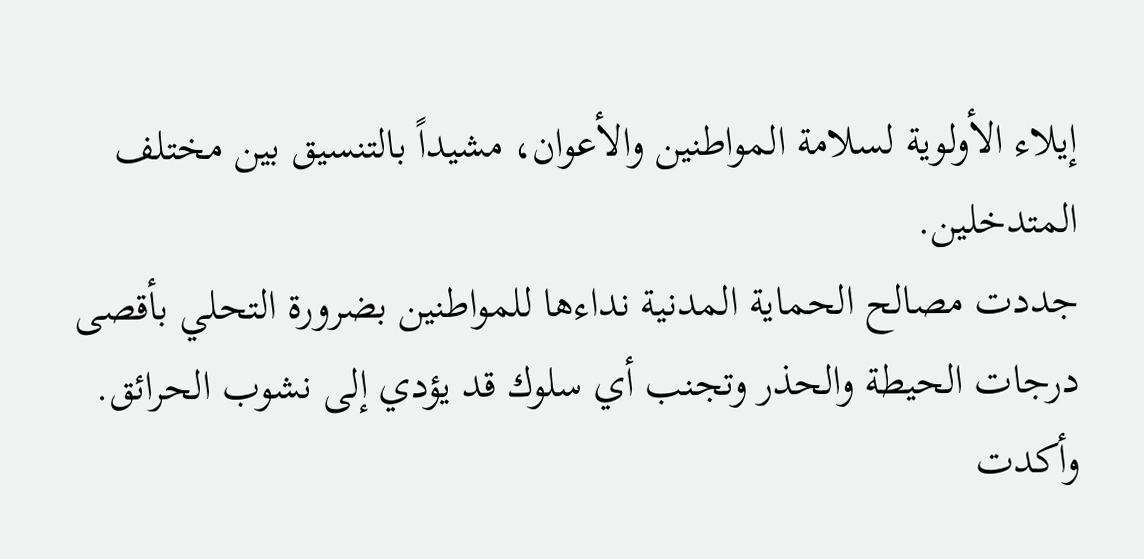إيلاء الأولوية لسلامة المواطنين والأعوان، مشيداً بالتنسيق بين مختلف المتدخلين.
جددت مصالح الحماية المدنية نداءها للمواطنين بضرورة التحلي بأقصى درجات الحيطة والحذر وتجنب أي سلوك قد يؤدي إلى نشوب الحرائق.
وأكدت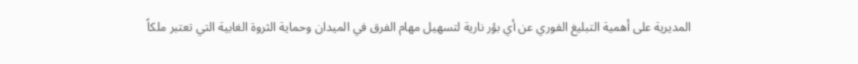المديرية على أهمية التبليغ الفوري عن أي بؤر نارية لتسهيل مهام الفرق في الميدان وحماية الثروة الغابية التي تعتبر ملكاً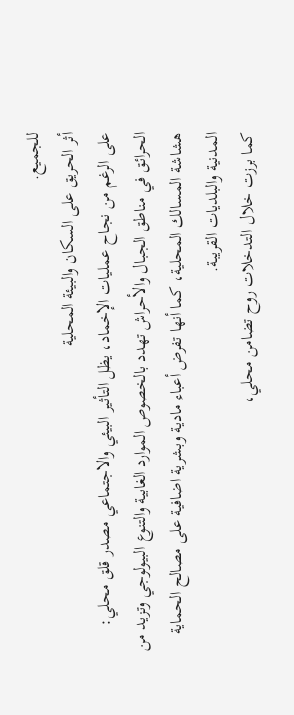للجميع.
أثر الحريق على السكان والبيئة المحلية
على الرغم من نجاح عمليات الإخماد، يظل التأثير البيئي والاجتماعي مصدر قلق محلي: الحرائق في مناطق الجبال والأحراش تهدد بالخصوص الموارد الغابية والتنوع البيولوجي وتزيد من هشاشة المسالك المحلية، كما أنها تفرض أعباء مادية وبشرية اضافية على مصالح الحماية المدنية والبلديات القريبة.
كما برزت خلال التدخلات روح تضامن محلي،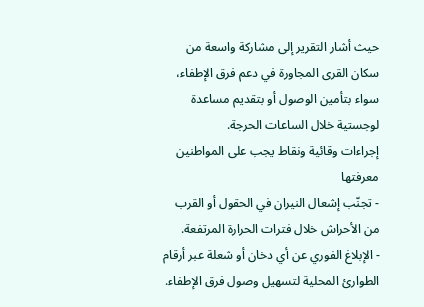حيث أشار التقرير إلى مشاركة واسعة من سكان القرى المجاورة في دعم فرق الإطفاء، سواء بتأمين الوصول أو بتقديم مساعدة لوجستية خلال الساعات الحرجة.
إجراءات وقائية ونقاط يجب على المواطنين معرفتها
- تجنّب إشعال النيران في الحقول أو القرب من الأحراش خلال فترات الحرارة المرتفعة.
- الإبلاغ الفوري عن أي دخان أو شعلة عبر أرقام الطوارئ المحلية لتسهيل وصول فرق الإطفاء.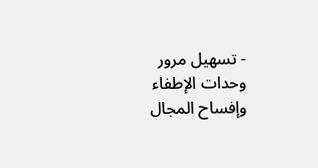- تسهيل مرور وحدات الإطفاء وإفساح المجال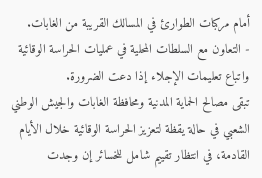أمام مركبات الطوارئ في المسالك القريبة من الغابات.
- التعاون مع السلطات المحلية في عمليات الحراسة الوقائية واتباع تعليمات الإجلاء إذا دعت الضرورة.
تبقى مصالح الحماية المدنية ومحافظة الغابات والجيش الوطني الشعبي في حالة يقظة لتعزيز الحراسة الوقائية خلال الأيام القادمة، في انتظار تقييم شامل للخسائر إن وجدت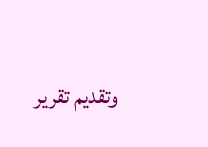وتقديم تقرير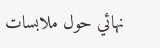نهائي حول ملابسات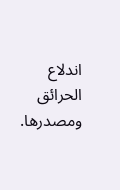اندلاع الحرائق ومصدرها.